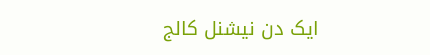ایک دن نیشنل کالج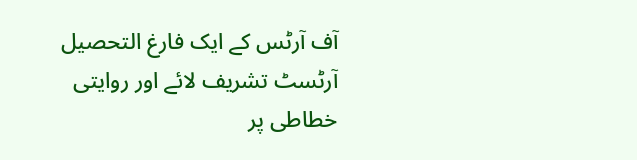آف آرٹس کے ایک فارغ التحصیل آرٹسٹ تشریف لائے اور روایتی خطاطی پر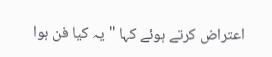اعتراض کرتے ہوئے کہا "یہ کیا فن ہوا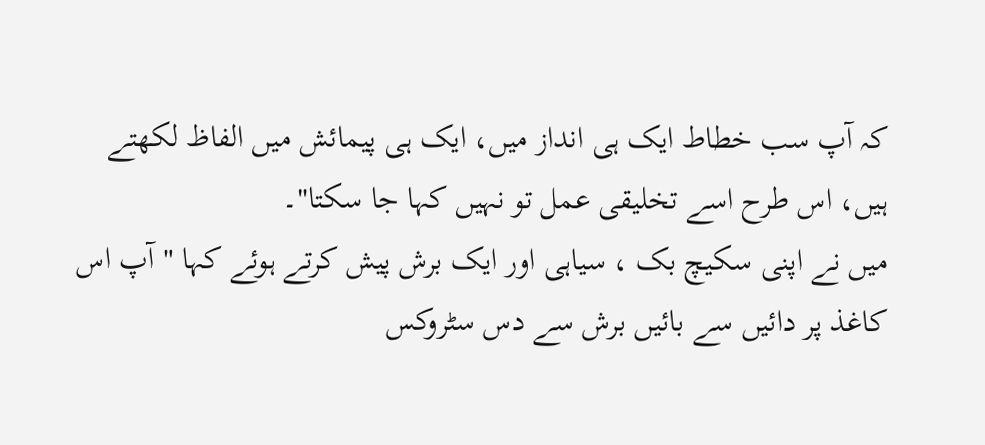کہ آپ سب خطاط ایک ہی انداز میں، ایک ہی پیمائش میں الفاظ لکھتے ہیں، اس طرح اسے تخلیقی عمل تو نہیں کہا جا سکتا"۔
میں نے اپنی سکیچ بک ، سیاہی اور ایک برش پیش کرتے ہوئے کہا "آپ اس کاغذ پر دائیں سے بائیں برش سے دس سٹروکس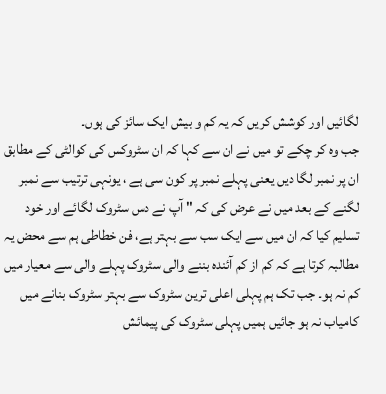لگائیں اور کوشش کریں کہ یہ کم و بیش ایک سائز کی ہوں۔
جب وہ کر چکے تو میں نے ان سے کہا کہ ان سٹروکس کی کوالٹی کے مطابق ان پر نمبر لگا دیں یعنی پہلے نمبر پر کون سی ہے ، یونہی ترتیب سے نمبر لگنے کے بعد میں نے عرض کی کہ " آپ نے دس سٹروک لگائے اور خود تسلیم کیا کہ ان میں سے ایک سب سے بہتر ہے، فن خطاطی ہم سے محض یہ مطالبہ کرتا ہے کہ کم از کم آئندہ بننے والی سٹروک پہلے والی سے معیار میں کم نہ ہو۔ جب تک ہم پہلی اعلی ترین سٹروک سے بہتر سٹروک بنانے میں کامیاب نہ ہو جائیں ہمیں پہلی سٹروک کی پیمائش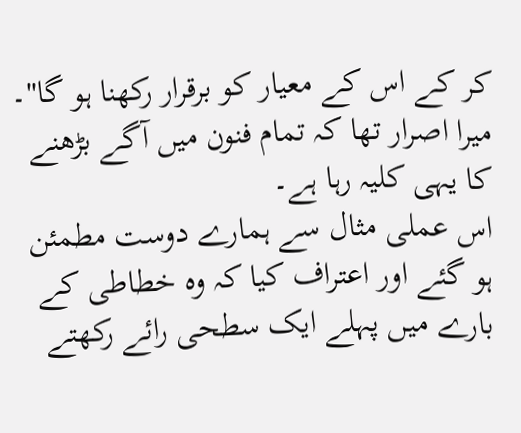کر کے اس کے معیار کو برقرار رکھنا ہو گا"۔ میرا اصرار تھا کہ تمام فنون میں آگے بڑھنے کا یہی کلیہ رہا ہے۔
اس عملی مثال سے ہمارے دوست مطمئن ہو گئے اور اعتراف کیا کہ وہ خطاطی کے بارے میں پہلے ایک سطحی رائے رکھتے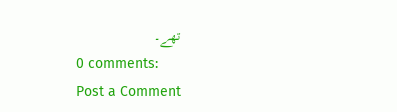تھے۔
0 comments:
Post a Comment